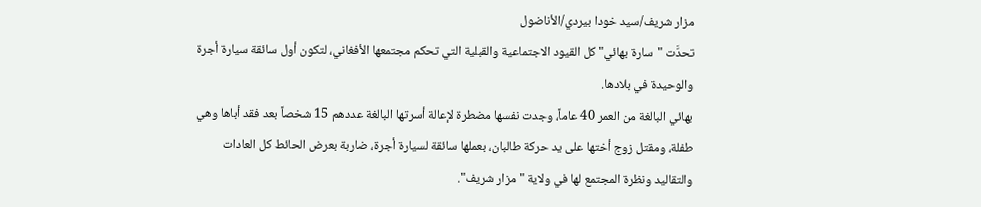مزار شريف/سيد خودا بيردي/الأناضول
تحدَّت "سارة بهائي" كل القيود الاجتماعية والقبلية التي تحكم مجتمعها الأفغاني، لتكون أول سائقة سيارة أجرة والوحيدة في بلادها.
بهائي البالغة من العمر 40 عاماً، وجدت نفسها مضطرة لإعالة أسرتها البالغة عددهم 15 شخصاً بعد فقد أباها وهي طفلة، ومقتل زوج أختها على يد حركة طالبان، بعملها سائقة لسيارة أجرة، ضاربة بعرض الحائط كل العادات والتقاليد ونظرة المجتمع لها في ولاية "مزار شريف".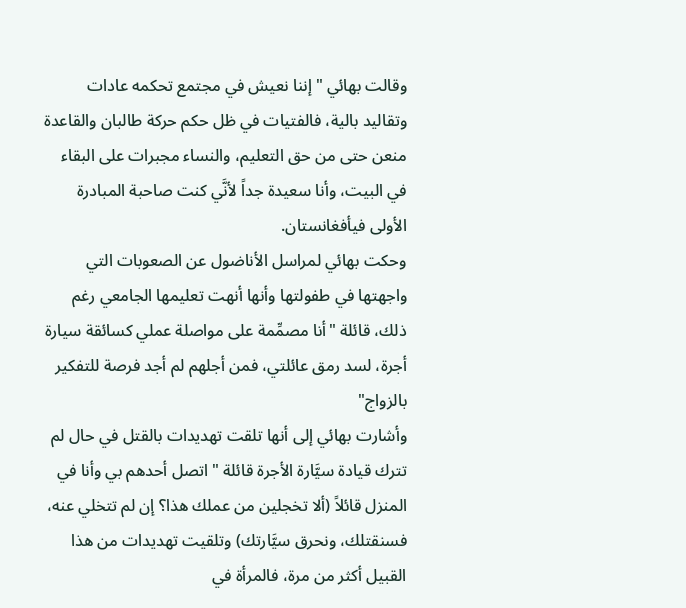وقالت بهائي "إننا نعيش في مجتمع تحكمه عادات وتقاليد بالية، فالفتيات في ظل حكم حركة طالبان والقاعدة منعن حتى من حق التعليم، والنساء مجبرات على البقاء في البيت، وأنا سعيدة جداً لأنَّي كنت صاحبة المبادرة الأولى فيأفغانستان.
وحكت بهائي لمراسل الأناضول عن الصعوبات التي واجهتها في طفولتها وأنها أنهت تعليمها الجامعي رغم ذلك، قائلة "أنا مصمِّمة على مواصلة عملي كسائقة سيارة أجرة، لسد رمق عائلتي، فمن أجلهم لم أجد فرصة للتفكير بالزواج"
وأشارت بهائي إلى أنها تلقت تهديدات بالقتل في حال لم تترك قيادة سيَّارة الأجرة قائلة " اتصل أحدهم بي وأنا في المنزل قائلاً (ألا تخجلين من عملك هذا؟ إن لم تتخلي عنه، فسنقتلك، ونحرق سيَّارتك) وتلقيت تهديدات من هذا القبيل أكثر من مرة، فالمرأة في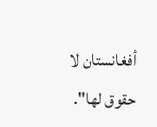أفغانستان لا حقوق لها".